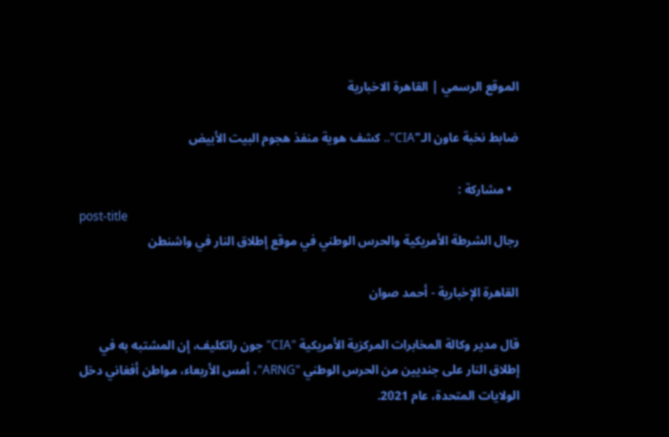الموقع الرسمي | القاهرة الاخبارية

ضابط نخبة عاون الـ"CIA".. كشف هوية منفذ هجوم البيت الأبيض

  • مشاركة :
post-title
رجال الشرطة الأمريكية والحرس الوطني في موقع إطلاق النار في واشنطن

القاهرة الإخبارية - أحمد صوان

قال مدير وكالة المخابرات المركزية الأمريكية "CIA" جون راتكليف، إن المشتبه به في إطلاق النار على جنديين من الحرس الوطني "ARNG"، أمس الأربعاء، مواطن أفغاني دخل الولايات المتحدة، عام 2021.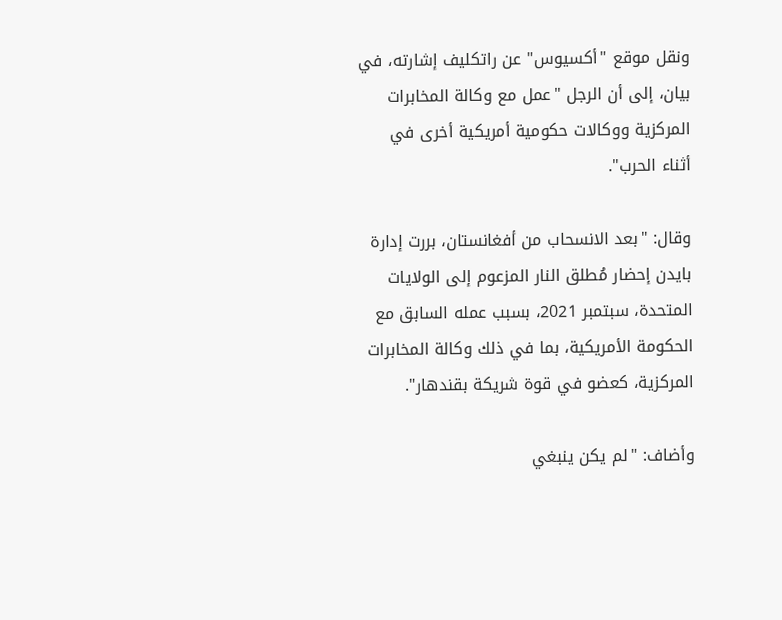ونقل موقع "أكسيوس" عن راتكليف إشارته، في بيان، إلى أن الرجل "عمل مع وكالة المخابرات المركزية ووكالات حكومية أمريكية أخرى في أثناء الحرب".

وقال: "بعد الانسحاب من أفغانستان، بررت إدارة بايدن إحضار مُطلق النار المزعوم إلى الولايات المتحدة، سبتمبر 2021، بسبب عمله السابق مع الحكومة الأمريكية، بما في ذلك وكالة المخابرات المركزية، كعضو في قوة شريكة بقندهار".

وأضاف: "لم يكن ينبغي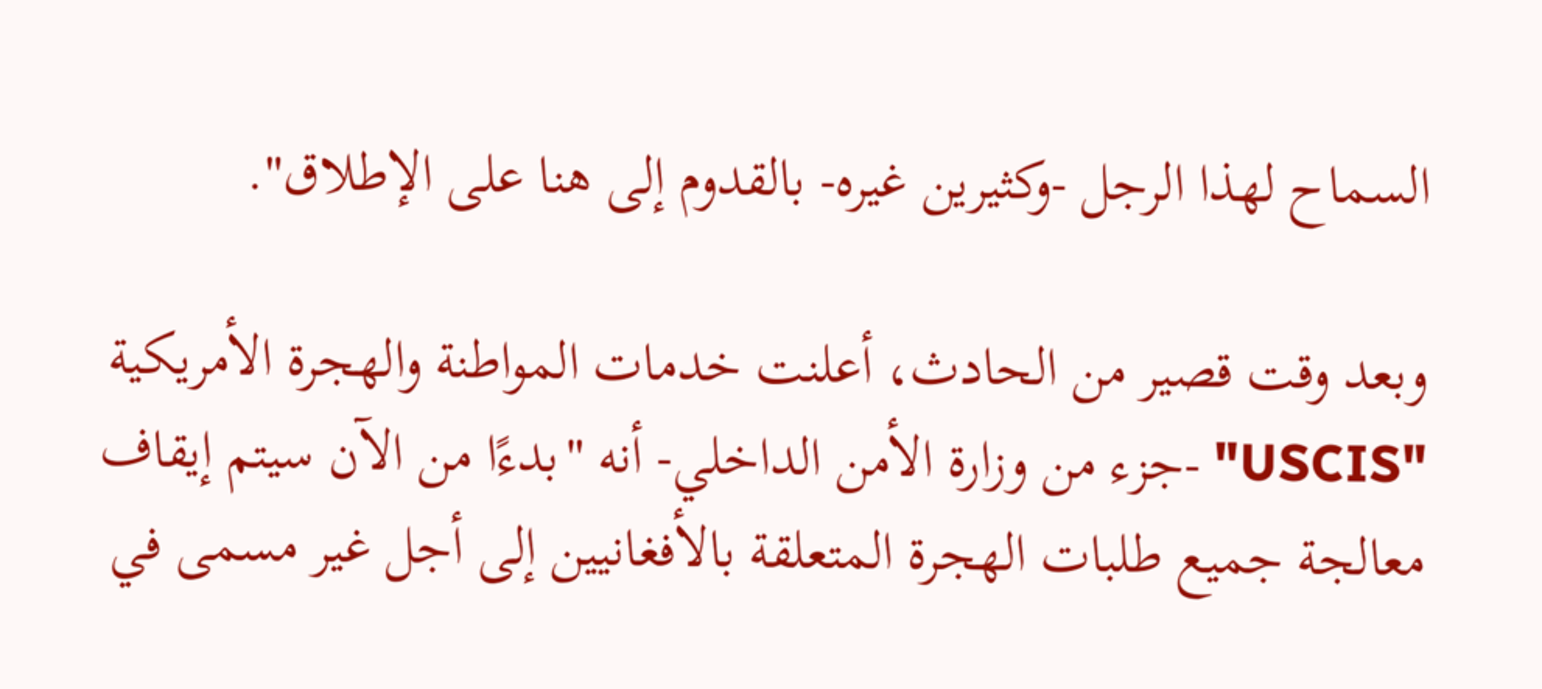السماح لهذا الرجل -وكثيرين غيره- بالقدوم إلى هنا على الإطلاق".

وبعد وقت قصير من الحادث، أعلنت خدمات المواطنة والهجرة الأمريكية "USCIS" -جزء من وزارة الأمن الداخلي- أنه "بدءًا من الآن سيتم إيقاف معالجة جميع طلبات الهجرة المتعلقة بالأفغانيين إلى أجل غير مسمى في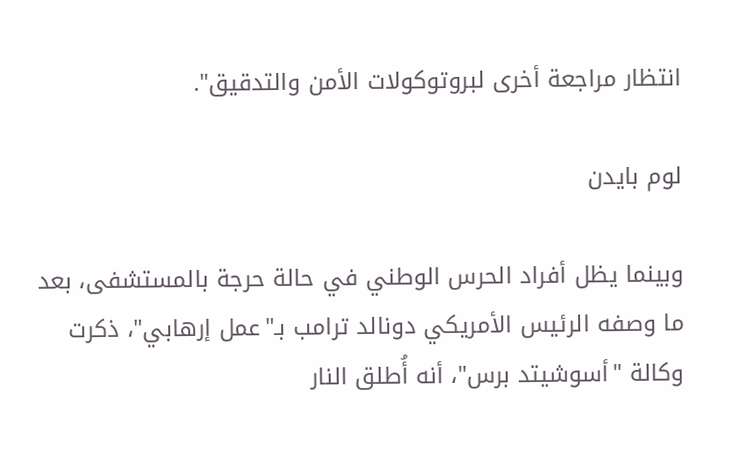انتظار مراجعة أخرى لبروتوكولات الأمن والتدقيق".

لوم بايدن

وبينما يظل أفراد الحرس الوطني في حالة حرجة بالمستشفى، بعد ما وصفه الرئيس الأمريكي دونالد ترامب بـ"عمل إرهابي"، ذكرت وكالة "أسوشيتد برس"، أنه أُطلق النار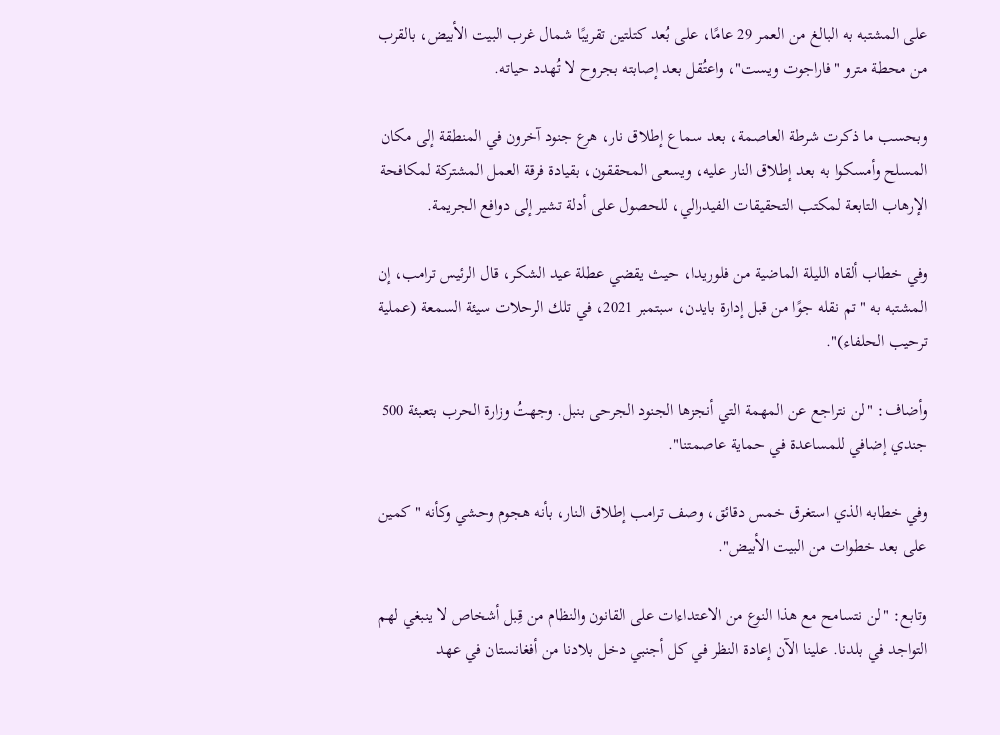على المشتبه به البالغ من العمر 29 عامًا، على بُعد كتلتين تقريبًا شمال غرب البيت الأبيض، بالقرب من محطة مترو "فاراجوت ويست"، واعتُقل بعد إصابته بجروح لا تُهدد حياته.

وبحسب ما ذكرت شرطة العاصمة، بعد سماع إطلاق نار، هرع جنود آخرون في المنطقة إلى مكان المسلح وأمسكوا به بعد إطلاق النار عليه، ويسعى المحققون، بقيادة فرقة العمل المشتركة لمكافحة الإرهاب التابعة لمكتب التحقيقات الفيدرالي، للحصول على أدلة تشير إلى دوافع الجريمة.

وفي خطاب ألقاه الليلة الماضية من فلوريدا، حيث يقضي عطلة عيد الشكر، قال الرئيس ترامب، إن المشتبه به "تم نقله جوًا من قبل إدارة بايدن، سبتمبر 2021، في تلك الرحلات سيئة السمعة (عملية ترحيب الحلفاء)".

وأضاف: "لن نتراجع عن المهمة التي أنجزها الجنود الجرحى بنبل. وجهتُ وزارة الحرب بتعبئة 500 جندي إضافي للمساعدة في حماية عاصمتنا".

وفي خطابه الذي استغرق خمس دقائق، وصف ترامب إطلاق النار، بأنه هجوم وحشي وكأنه "كمين على بعد خطوات من البيت الأبيض".

وتابع: "لن نتسامح مع هذا النوع من الاعتداءات على القانون والنظام من قِبل أشخاص لا ينبغي لهم التواجد في بلدنا. علينا الآن إعادة النظر في كل أجنبي دخل بلادنا من أفغانستان في عهد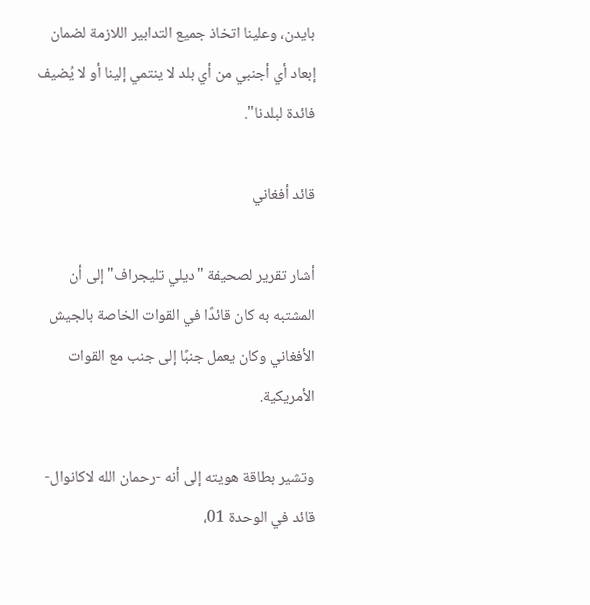بايدن، وعلينا اتخاذ جميع التدابير اللازمة لضمان إبعاد أي أجنبي من أي بلد لا ينتمي إلينا أو لا يُضيف فائدة لبلدنا".

قائد أفغاني

أشار تقرير لصحيفة "ديلي تليجراف" إلى أن المشتبه به كان قائدًا في القوات الخاصة بالجيش الأفغاني وكان يعمل جنبًا إلى جنب مع القوات الأمريكية.

وتشير بطاقة هويته إلى أنه -رحمان الله لاكانوال- قائد في الوحدة 01،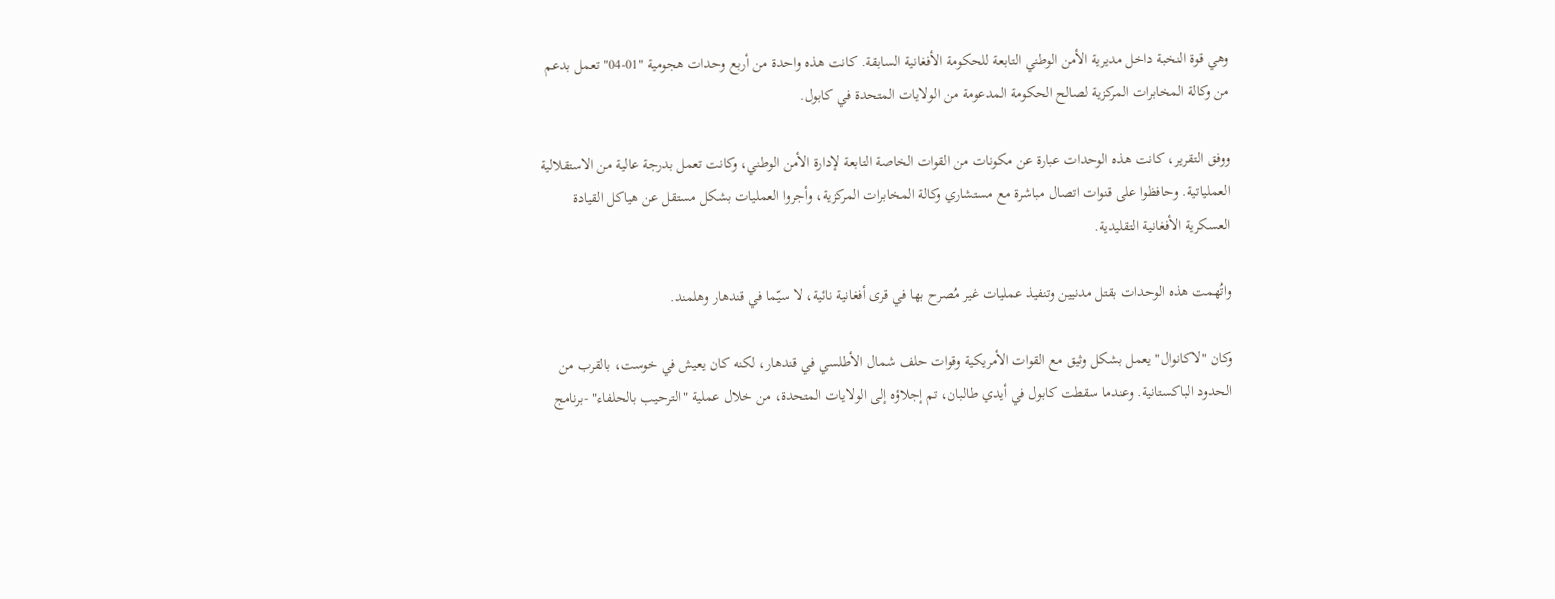وهي قوة النخبة داخل مديرية الأمن الوطني التابعة للحكومة الأفغانية السابقة. كانت هذه واحدة من أربع وحدات هجومية "01-04" تعمل بدعم من وكالة المخابرات المركزية لصالح الحكومة المدعومة من الولايات المتحدة في كابول.

ووفق التقرير، كانت هذه الوحدات عبارة عن مكونات من القوات الخاصة التابعة لإدارة الأمن الوطني، وكانت تعمل بدرجة عالية من الاستقلالية العملياتية. وحافظوا على قنوات اتصال مباشرة مع مستشاري وكالة المخابرات المركزية، وأجروا العمليات بشكل مستقل عن هياكل القيادة العسكرية الأفغانية التقليدية.

واتُهمت هذه الوحدات بقتل مدنيين وتنفيذ عمليات غير مُصرح بها في قرى أفغانية نائية، لا سيّما في قندهار وهلمند.

وكان "لاكانوال" يعمل بشكل وثيق مع القوات الأمريكية وقوات حلف شمال الأطلسي في قندهار، لكنه كان يعيش في خوست، بالقرب من الحدود الباكستانية. وعندما سقطت كابول في أيدي طالبان، تم إجلاؤه إلى الولايات المتحدة، من خلال عملية "الترحيب بالحلفاء" -برنامج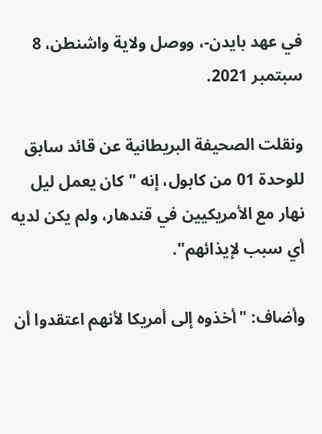في عهد بايدن-، ووصل ولاية واشنطن، 8 سبتمبر 2021.

ونقلت الصحيفة البريطانية عن قائد سابق للوحدة 01 من كابول، إنه "كان يعمل ليل نهار مع الأمريكيين في قندهار، ولم يكن لديه أي سبب لإيذائهم".

وأضاف: "أخذوه إلى أمريكا لأنهم اعتقدوا أن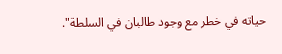حياته في خطر مع وجود طالبان في السلطة".